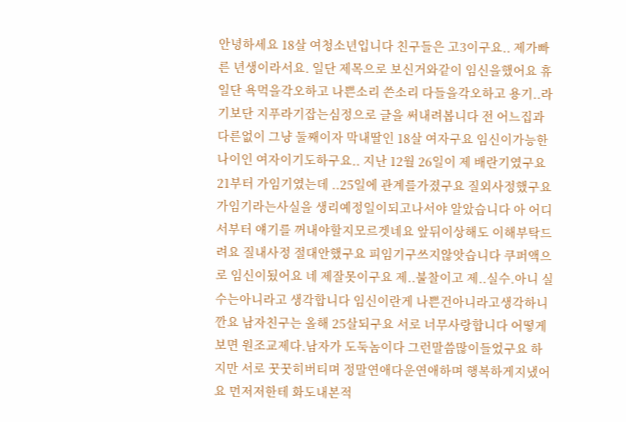안녕하세요 18살 여청소년입니다 친구들은 고3이구요.. 제가빠른 년생이라서요. 일단 제목으로 보신거와같이 임신을했어요 휴 일단 욕먹을각오하고 나쁜소리 쓴소리 다들을각오하고 용기..라기보단 지푸라기잡는심정으로 글을 써내려봅니다 전 어느집과다른없이 그냥 둘째이자 막내딸인 18살 여자구요 임신이가능한 나이인 여자이기도하구요.. 지난 12월 26일이 제 배란기였구요 21부터 가임기였는데 ..25일에 관계를가졌구요 질외사정했구요 가임기라는사실을 생리예정일이되고나서야 알았습니다 아 어디서부터 얘기를 꺼내야할지모르겟네요 앞뒤이상해도 이해부탁드려요 질내사정 절대안했구요 피임기구쓰지않앗습니다 쿠퍼액으로 임신이됬어요 네 제잘못이구요 제..불찰이고 제..실수.아니 실수는아니라고 생각합니다 임신이란게 나쁜건아니라고생각하니깐요 남자친구는 올해 25살되구요 서로 너무사랑합니다 어떻게 보면 원조교제다.남자가 도둑놈이다 그런말씀많이들었구요 하지만 서로 꿋꿋히버티며 정말연애다운연애하며 행복하게지냈어요 먼저저한테 화도내본적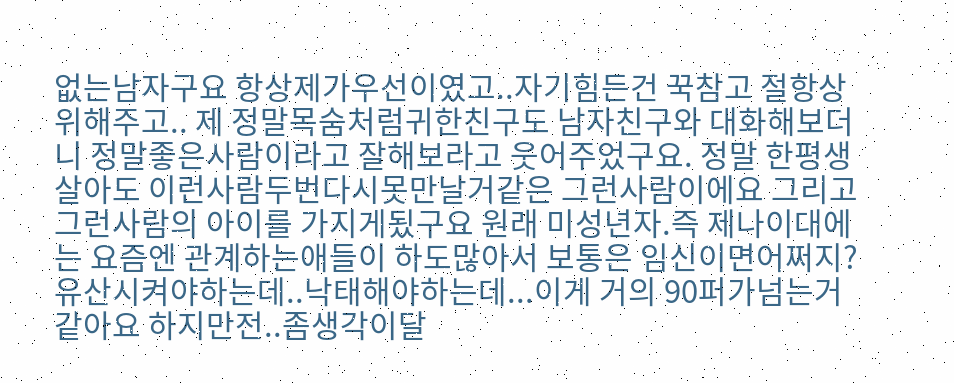없는남자구요 항상제가우선이였고..자기힘든건 꾹참고 절항상위해주고.. 제 정말목숨처럼귀한친구도 남자친구와 대화해보더니 정말좋은사람이라고 잘해보라고 웃어주었구요. 정말 한평생살아도 이런사람두번다시못만날거같은 그런사람이에요 그리고 그런사람의 아이를 가지게됬구요 원래 미성년자.즉 제나이대에는 요즘엔 관계하는애들이 하도많아서 보통은 임신이면어쩌지?유산시켜야하는데..낙태해야하는데...이게 거의 90퍼가넘는거같아요 하지만전..좀생각이달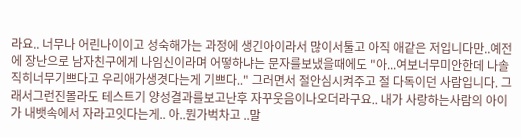라요.. 너무나 어린나이이고 성숙해가는 과정에 생긴아이라서 많이서툴고 아직 애같은 저입니다만..예전에 장난으로 남자친구에게 나임신이라며 어떻하냐는 문자를보냈을때에도 "아...여보너무미안한데 나솔직히너무기쁘다고 우리애가생겻다는게 기쁘다.." 그러면서 절안심시켜주고 절 다독이던 사람입니다. 그래서그런진몰라도 테스트기 양성결과를보고난후 자꾸웃음이나오더라구요.. 내가 사랑하는사람의 아이가 내뱃속에서 자라고잇다는게.. 아..뭔가벅차고 ..말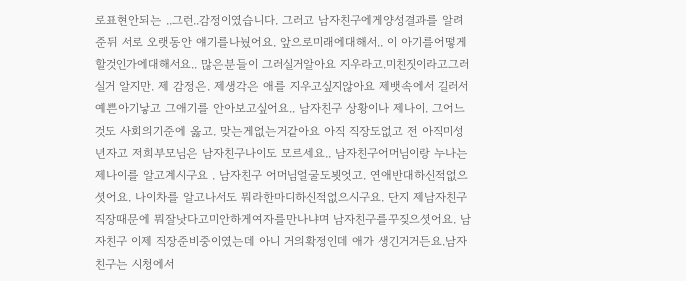로표현안되는 ..그런..감정이였습니다. 그러고 남자친구에게양성결과를 알려준뒤 서로 오랫동안 얘기를나눴어요. 앞으로미래에대해서.. 이 아기를어떻게할것인가에대해서요.. 많은분들이 그러실거알아요 지우라고.미친짓이라고그러실거 알지만. 제 감정은. 제생각은 애를 지우고싶지않아요 제뱃속에서 길러서 예쁜아기낳고 그애기를 안아보고싶어요.. 남자친구 상황이나 제나이. 그어느것도 사회의기준에 옳고. 맞는게없는거같아요 아직 직장도없고 전 아직미성년자고 저희부모님은 남자친구나이도 모르세요.. 남자친구어머님이랑 누나는 제나이를 알고계시구요 . 남자친구 어머님얼굴도뵛엇고. 연애반대하신적없으셧어요. 나이차를 알고나서도 뭐라한마디하신적없으시구요. 단지 제남자친구 직장때문에 뭐잘낫다고미안하게여자를만나냐며 남자친구를꾸짖으셧어요. 남자친구 이제 직장준비중이였는데 아니 거의확정인데 애가 생긴거거든요.남자친구는 시청에서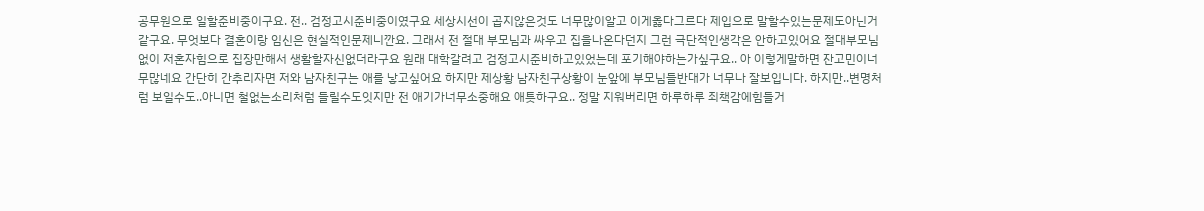공무원으로 일할준비중이구요. 전.. 검정고시준비중이였구요 세상시선이 곱지않은것도 너무많이알고 이게옳다그르다 제입으로 말할수있는문제도아닌거같구요. 무엇보다 결혼이랑 임신은 현실적인문제니깐요. 그래서 전 절대 부모님과 싸우고 집을나온다던지 그런 극단적인생각은 안하고있어요 절대부모님없이 저혼자힘으로 집장만해서 생활할자신없더라구요 원래 대학갈려고 검정고시준비하고있었는데 포기해야하는가싶구요.. 아 이렇게말하면 잔고민이너무많네요 간단히 간추리자면 저와 남자친구는 애를 낳고싶어요 하지만 제상황 남자친구상황이 눈앞에 부모님들반대가 너무나 잘보입니다. 하지만..변명처럼 보일수도..아니면 철없는소리처럼 들릴수도잇지만 전 애기가너무소중해요 애틋하구요.. 정말 지워버리면 하루하루 죄책감에힘들거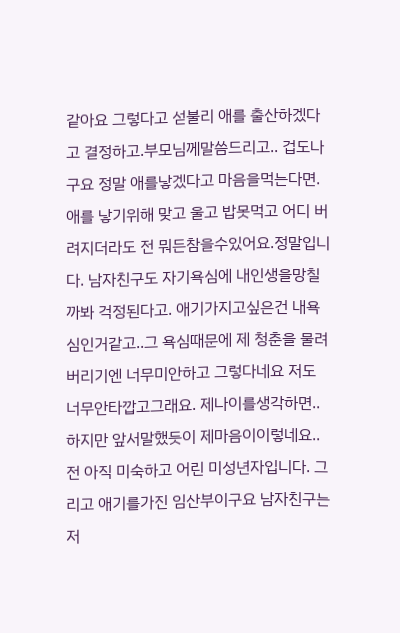같아요 그렇다고 섣불리 애를 출산하겠다고 결정하고.부모님께말씀드리고.. 겁도나구요 정말 애를낳겠다고 마음을먹는다면. 애를 낳기위해 맞고 울고 밥못먹고 어디 버려지더라도 전 뭐든참을수있어요.정말입니다. 남자친구도 자기욕심에 내인생을망칠까봐 걱정된다고. 애기가지고싶은건 내욕심인거같고..그 욕심때문에 제 청춘을 물려버리기엔 너무미안하고 그렇다네요 저도 너무안타깝고그래요. 제나이를생각하면.. 하지만 앞서말했듯이 제마음이이렇네요.. 전 아직 미숙하고 어린 미성년자입니다. 그리고 애기를가진 임산부이구요 남자친구는 저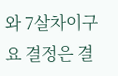와 7살차이구요 결정은 결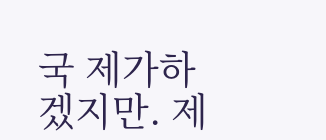국 제가하겠지만. 제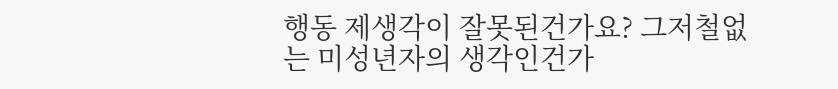행동 제생각이 잘못된건가요? 그저철없는 미성년자의 생각인건가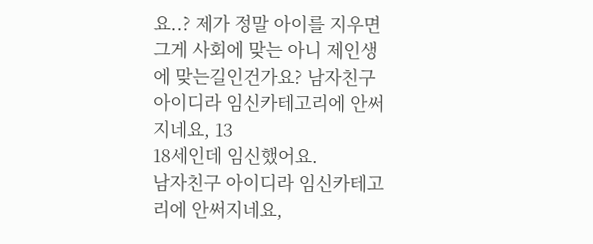요..? 제가 정말 아이를 지우면 그게 사회에 맞는 아니 제인생에 맞는길인건가요? 남자친구 아이디라 임신카테고리에 안써지네요, 13
18세인데 임신했어요.
남자친구 아이디라 임신카테고리에 안써지네요,